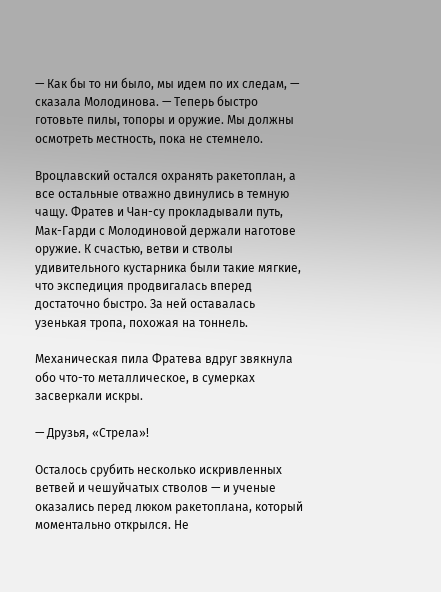— Как бы то ни было, мы идем по их следам, — сказала Молодинова. — Теперь быстро готовьте пилы, топоры и оружие. Мы должны осмотреть местность, пока не стемнело.

Вроцлавский остался охранять ракетоплан, а все остальные отважно двинулись в темную чащу. Фратев и Чан-су прокладывали путь, Мак-Гарди с Молодиновой держали наготове оружие. К счастью, ветви и стволы удивительного кустарника были такие мягкие, что экспедиция продвигалась вперед достаточно быстро. За ней оставалась узенькая тропа, похожая на тоннель.

Механическая пила Фратева вдруг звякнула обо что-то металлическое, в сумерках засверкали искры.

— Друзья, «Стрела»!

Осталось срубить несколько искривленных ветвей и чешуйчатых стволов — и ученые оказались перед люком ракетоплана, который моментально открылся. Не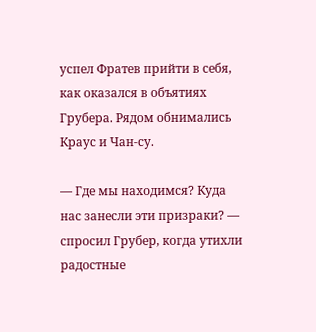успел Фратев прийти в себя, как оказался в объятиях Грубера. Рядом обнимались Краус и Чан-су.

— Где мы находимся? Куда нас занесли эти призраки? — спросил Грубер, когда утихли радостные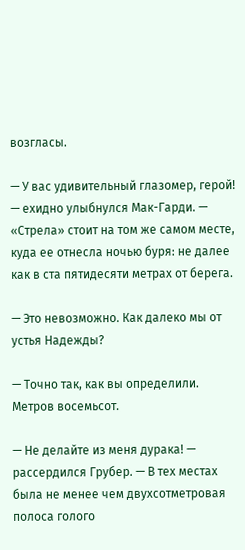возгласы.

— У вас удивительный глазомер, герой! — ехидно улыбнулся Мак-Гарди. — «Стрела» стоит на том же самом месте, куда ее отнесла ночью буря: не далее как в ста пятидесяти метрах от берега.

— Это невозможно. Как далеко мы от устья Надежды?

— Точно так, как вы определили. Метров восемьсот.

— Не делайте из меня дурака! — рассердился Грубер. — В тех местах была не менее чем двухсотметровая полоса голого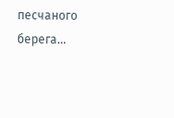песчаного берега…